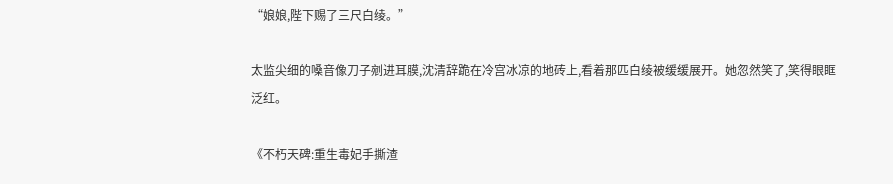“娘娘,陛下赐了三尺白绫。”

太监尖细的嗓音像刀子剜进耳膜,沈清辞跪在冷宫冰凉的地砖上,看着那匹白绫被缓缓展开。她忽然笑了,笑得眼眶泛红。

《不朽天碑:重生毒妃手撕渣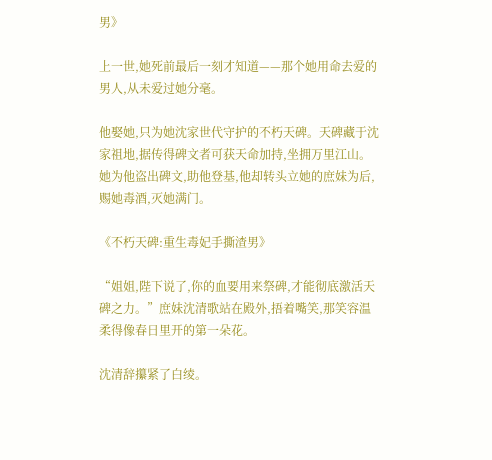男》

上一世,她死前最后一刻才知道——那个她用命去爱的男人,从未爱过她分毫。

他娶她,只为她沈家世代守护的不朽天碑。天碑藏于沈家祖地,据传得碑文者可获天命加持,坐拥万里江山。她为他盗出碑文,助他登基,他却转头立她的庶妹为后,赐她毒酒,灭她满门。

《不朽天碑:重生毒妃手撕渣男》

“姐姐,陛下说了,你的血要用来祭碑,才能彻底激活天碑之力。”庶妹沈清歌站在殿外,捂着嘴笑,那笑容温柔得像春日里开的第一朵花。

沈清辞攥紧了白绫。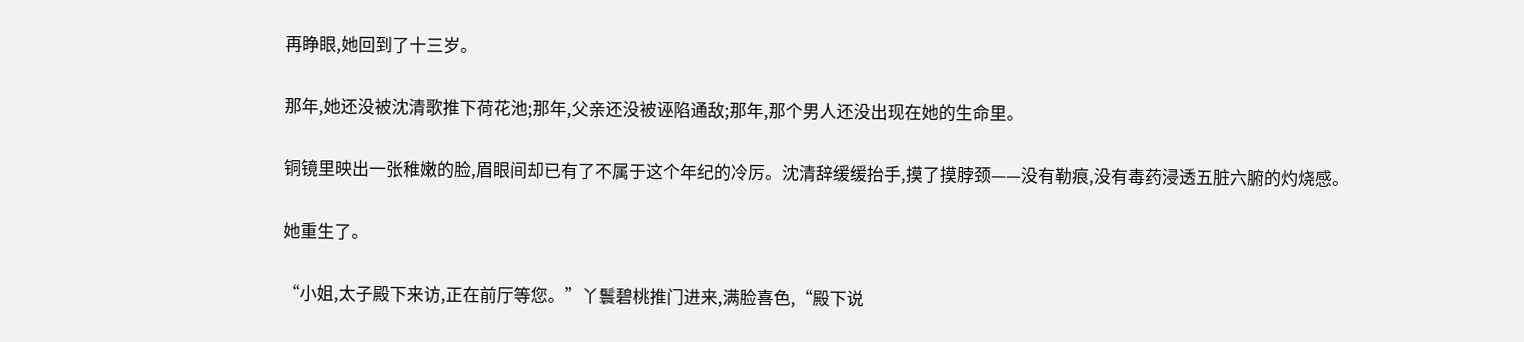再睁眼,她回到了十三岁。

那年,她还没被沈清歌推下荷花池;那年,父亲还没被诬陷通敌;那年,那个男人还没出现在她的生命里。

铜镜里映出一张稚嫩的脸,眉眼间却已有了不属于这个年纪的冷厉。沈清辞缓缓抬手,摸了摸脖颈——没有勒痕,没有毒药浸透五脏六腑的灼烧感。

她重生了。

“小姐,太子殿下来访,正在前厅等您。”丫鬟碧桃推门进来,满脸喜色,“殿下说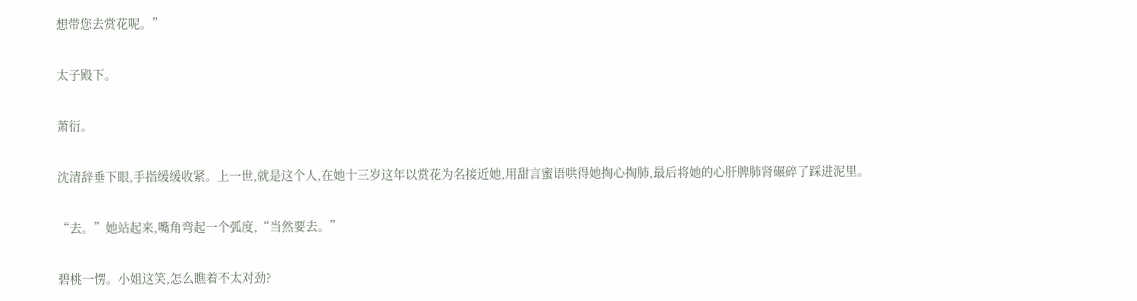想带您去赏花呢。”

太子殿下。

萧衍。

沈清辞垂下眼,手指缓缓收紧。上一世,就是这个人,在她十三岁这年以赏花为名接近她,用甜言蜜语哄得她掏心掏肺,最后将她的心肝脾肺肾碾碎了踩进泥里。

“去。”她站起来,嘴角弯起一个弧度,“当然要去。”

碧桃一愣。小姐这笑,怎么瞧着不太对劲?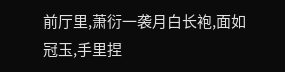前厅里,萧衍一袭月白长袍,面如冠玉,手里捏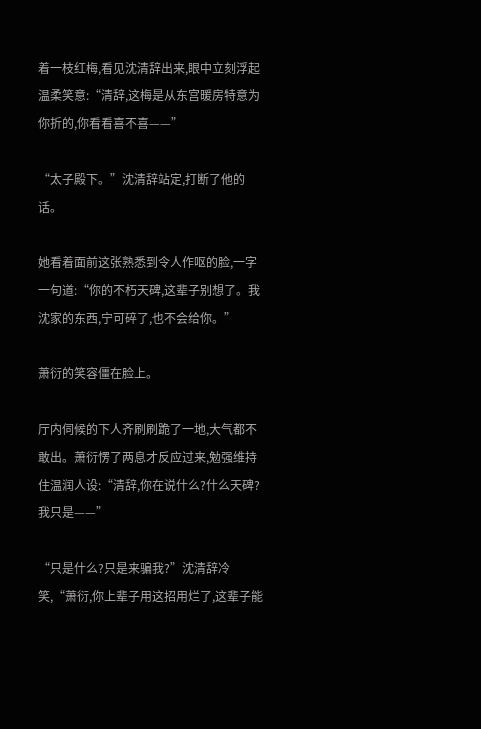着一枝红梅,看见沈清辞出来,眼中立刻浮起温柔笑意:“清辞,这梅是从东宫暖房特意为你折的,你看看喜不喜——”

“太子殿下。”沈清辞站定,打断了他的话。

她看着面前这张熟悉到令人作呕的脸,一字一句道:“你的不朽天碑,这辈子别想了。我沈家的东西,宁可碎了,也不会给你。”

萧衍的笑容僵在脸上。

厅内伺候的下人齐刷刷跪了一地,大气都不敢出。萧衍愣了两息才反应过来,勉强维持住温润人设:“清辞,你在说什么?什么天碑?我只是——”

“只是什么?只是来骗我?”沈清辞冷笑,“萧衍,你上辈子用这招用烂了,这辈子能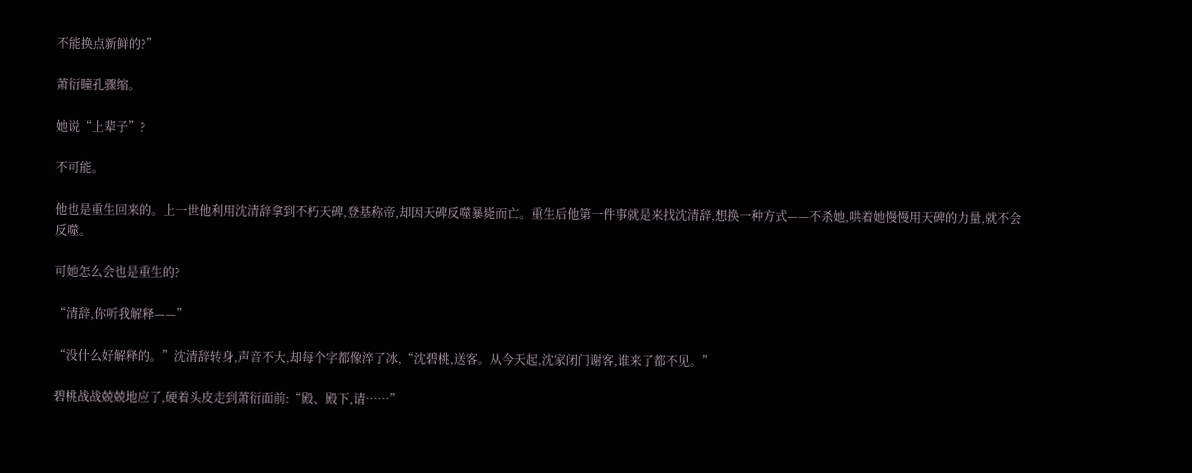不能换点新鲜的?”

萧衍瞳孔骤缩。

她说“上辈子”?

不可能。

他也是重生回来的。上一世他利用沈清辞拿到不朽天碑,登基称帝,却因天碑反噬暴毙而亡。重生后他第一件事就是来找沈清辞,想换一种方式——不杀她,哄着她慢慢用天碑的力量,就不会反噬。

可她怎么会也是重生的?

“清辞,你听我解释——”

“没什么好解释的。”沈清辞转身,声音不大,却每个字都像淬了冰,“沈碧桃,送客。从今天起,沈家闭门谢客,谁来了都不见。”

碧桃战战兢兢地应了,硬着头皮走到萧衍面前:“殿、殿下,请……”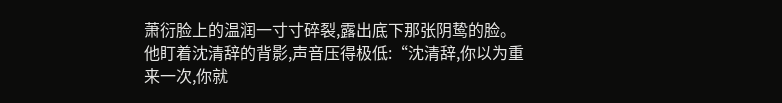萧衍脸上的温润一寸寸碎裂,露出底下那张阴鸷的脸。他盯着沈清辞的背影,声音压得极低:“沈清辞,你以为重来一次,你就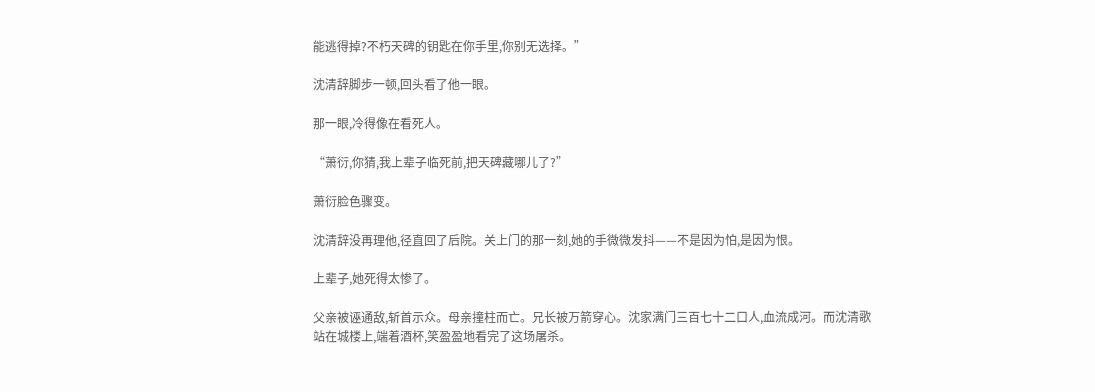能逃得掉?不朽天碑的钥匙在你手里,你别无选择。”

沈清辞脚步一顿,回头看了他一眼。

那一眼,冷得像在看死人。

“萧衍,你猜,我上辈子临死前,把天碑藏哪儿了?”

萧衍脸色骤变。

沈清辞没再理他,径直回了后院。关上门的那一刻,她的手微微发抖——不是因为怕,是因为恨。

上辈子,她死得太惨了。

父亲被诬通敌,斩首示众。母亲撞柱而亡。兄长被万箭穿心。沈家满门三百七十二口人,血流成河。而沈清歌站在城楼上,端着酒杯,笑盈盈地看完了这场屠杀。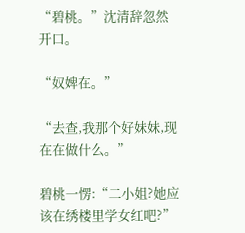“碧桃。”沈清辞忽然开口。

“奴婢在。”

“去查,我那个好妹妹,现在在做什么。”

碧桃一愣:“二小姐?她应该在绣楼里学女红吧?”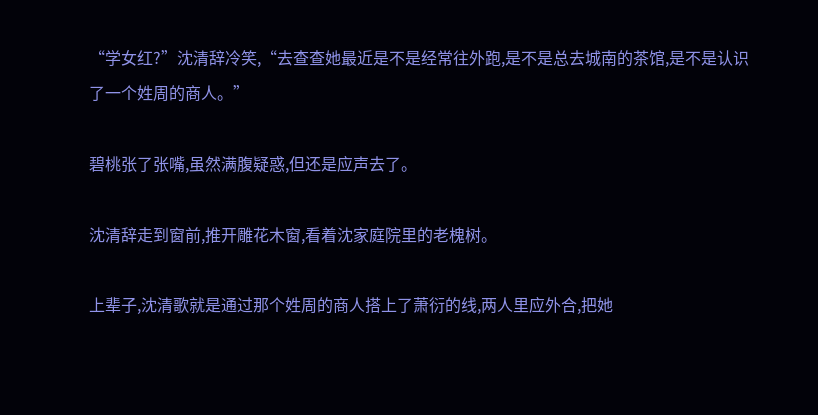“学女红?”沈清辞冷笑,“去查查她最近是不是经常往外跑,是不是总去城南的茶馆,是不是认识了一个姓周的商人。”

碧桃张了张嘴,虽然满腹疑惑,但还是应声去了。

沈清辞走到窗前,推开雕花木窗,看着沈家庭院里的老槐树。

上辈子,沈清歌就是通过那个姓周的商人搭上了萧衍的线,两人里应外合,把她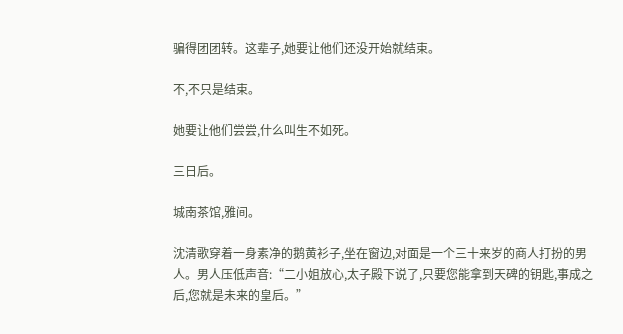骗得团团转。这辈子,她要让他们还没开始就结束。

不,不只是结束。

她要让他们尝尝,什么叫生不如死。

三日后。

城南茶馆,雅间。

沈清歌穿着一身素净的鹅黄衫子,坐在窗边,对面是一个三十来岁的商人打扮的男人。男人压低声音:“二小姐放心,太子殿下说了,只要您能拿到天碑的钥匙,事成之后,您就是未来的皇后。”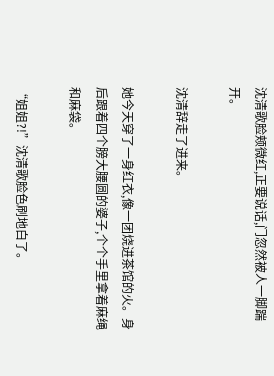沈清歌脸颊微红,正要说话,门忽然被人一脚踹开。

沈清辞走了进来。

她今天穿了一身红衣,像一团烧进茶馆的火。身后跟着四个膀大腰圆的婆子,个个手里拿着麻绳和麻袋。

“姐姐?!”沈清歌脸色刷地白了。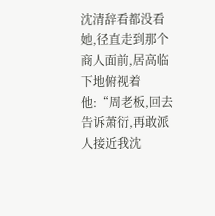沈清辞看都没看她,径直走到那个商人面前,居高临下地俯视着他:“周老板,回去告诉萧衍,再敢派人接近我沈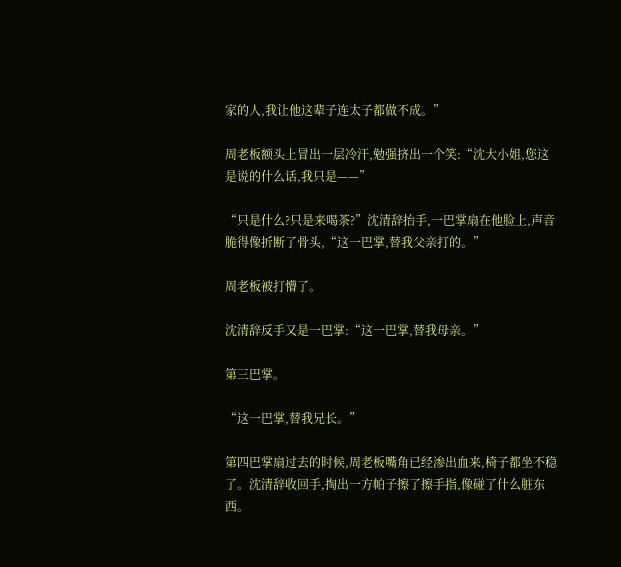家的人,我让他这辈子连太子都做不成。”

周老板额头上冒出一层冷汗,勉强挤出一个笑:“沈大小姐,您这是说的什么话,我只是——”

“只是什么?只是来喝茶?”沈清辞抬手,一巴掌扇在他脸上,声音脆得像折断了骨头,“这一巴掌,替我父亲打的。”

周老板被打懵了。

沈清辞反手又是一巴掌:“这一巴掌,替我母亲。”

第三巴掌。

“这一巴掌,替我兄长。”

第四巴掌扇过去的时候,周老板嘴角已经渗出血来,椅子都坐不稳了。沈清辞收回手,掏出一方帕子擦了擦手指,像碰了什么脏东西。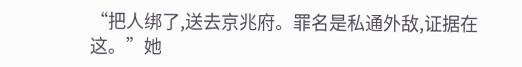“把人绑了,送去京兆府。罪名是私通外敌,证据在这。”她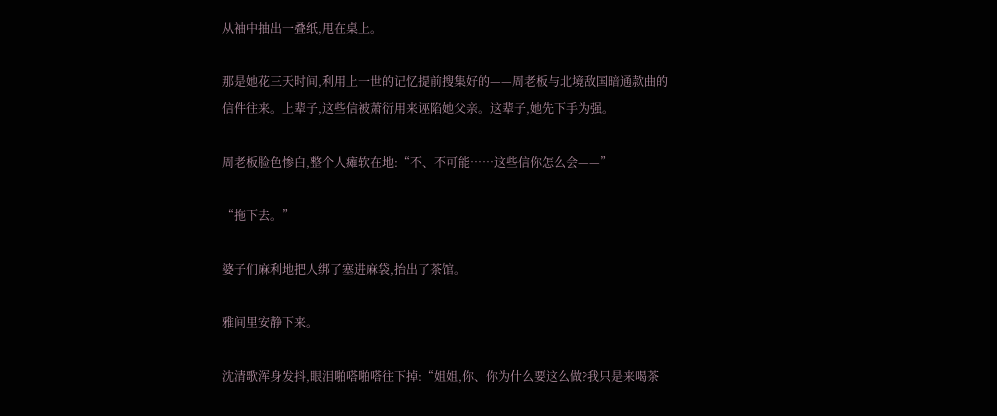从袖中抽出一叠纸,甩在桌上。

那是她花三天时间,利用上一世的记忆提前搜集好的——周老板与北境敌国暗通款曲的信件往来。上辈子,这些信被萧衍用来诬陷她父亲。这辈子,她先下手为强。

周老板脸色惨白,整个人瘫软在地:“不、不可能……这些信你怎么会——”

“拖下去。”

婆子们麻利地把人绑了塞进麻袋,抬出了茶馆。

雅间里安静下来。

沈清歌浑身发抖,眼泪啪嗒啪嗒往下掉:“姐姐,你、你为什么要这么做?我只是来喝茶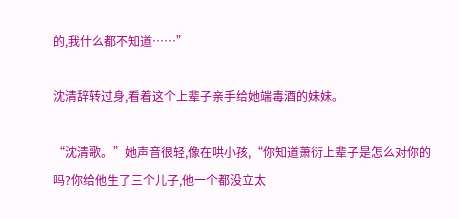的,我什么都不知道……”

沈清辞转过身,看着这个上辈子亲手给她端毒酒的妹妹。

“沈清歌。”她声音很轻,像在哄小孩,“你知道萧衍上辈子是怎么对你的吗?你给他生了三个儿子,他一个都没立太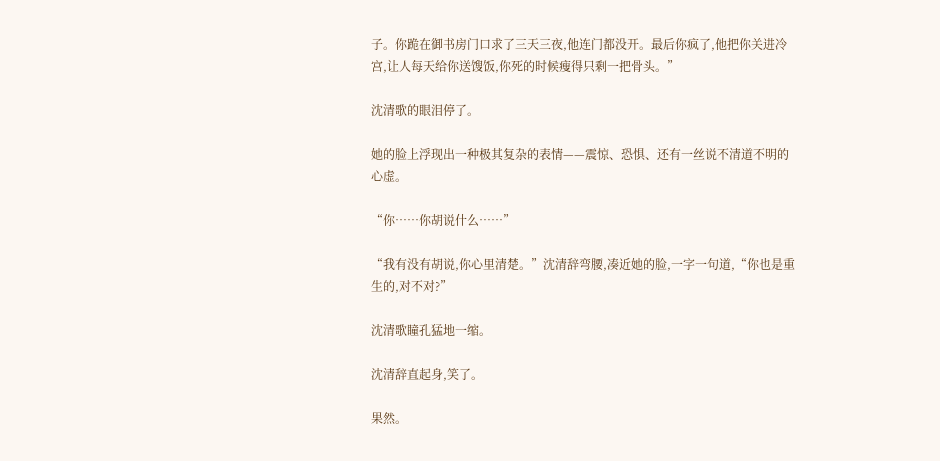子。你跪在御书房门口求了三天三夜,他连门都没开。最后你疯了,他把你关进冷宫,让人每天给你送馊饭,你死的时候瘦得只剩一把骨头。”

沈清歌的眼泪停了。

她的脸上浮现出一种极其复杂的表情——震惊、恐惧、还有一丝说不清道不明的心虚。

“你……你胡说什么……”

“我有没有胡说,你心里清楚。”沈清辞弯腰,凑近她的脸,一字一句道,“你也是重生的,对不对?”

沈清歌瞳孔猛地一缩。

沈清辞直起身,笑了。

果然。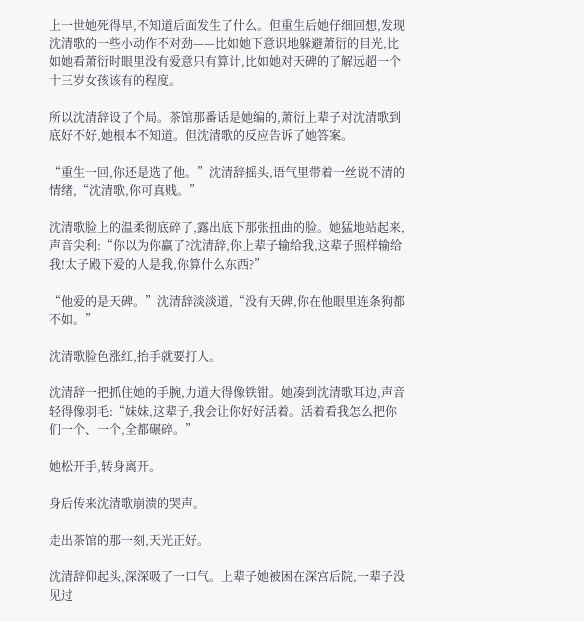上一世她死得早,不知道后面发生了什么。但重生后她仔细回想,发现沈清歌的一些小动作不对劲——比如她下意识地躲避萧衍的目光,比如她看萧衍时眼里没有爱意只有算计,比如她对天碑的了解远超一个十三岁女孩该有的程度。

所以沈清辞设了个局。茶馆那番话是她编的,萧衍上辈子对沈清歌到底好不好,她根本不知道。但沈清歌的反应告诉了她答案。

“重生一回,你还是选了他。”沈清辞摇头,语气里带着一丝说不清的情绪,“沈清歌,你可真贱。”

沈清歌脸上的温柔彻底碎了,露出底下那张扭曲的脸。她猛地站起来,声音尖利:“你以为你赢了?沈清辞,你上辈子输给我,这辈子照样输给我!太子殿下爱的人是我,你算什么东西?”

“他爱的是天碑。”沈清辞淡淡道,“没有天碑,你在他眼里连条狗都不如。”

沈清歌脸色涨红,抬手就要打人。

沈清辞一把抓住她的手腕,力道大得像铁钳。她凑到沈清歌耳边,声音轻得像羽毛:“妹妹,这辈子,我会让你好好活着。活着看我怎么把你们一个、一个,全都碾碎。”

她松开手,转身离开。

身后传来沈清歌崩溃的哭声。

走出茶馆的那一刻,天光正好。

沈清辞仰起头,深深吸了一口气。上辈子她被困在深宫后院,一辈子没见过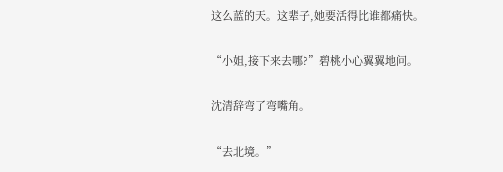这么蓝的天。这辈子,她要活得比谁都痛快。

“小姐,接下来去哪?”碧桃小心翼翼地问。

沈清辞弯了弯嘴角。

“去北境。”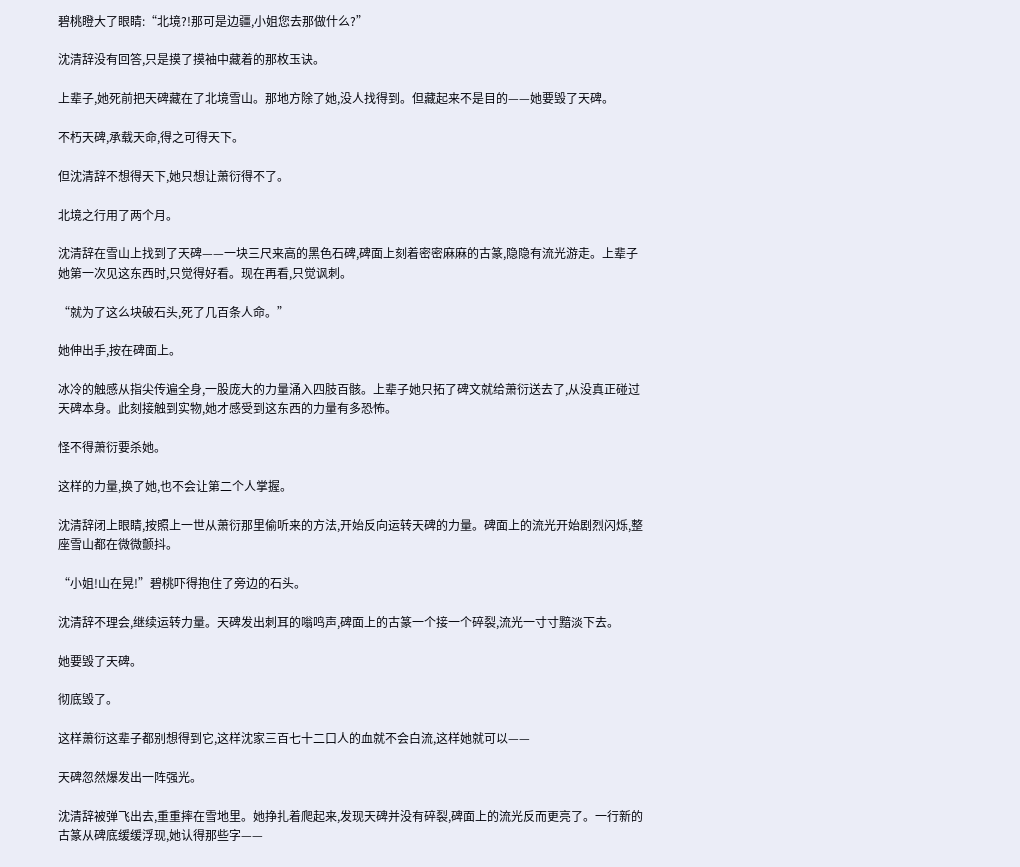碧桃瞪大了眼睛:“北境?!那可是边疆,小姐您去那做什么?”

沈清辞没有回答,只是摸了摸袖中藏着的那枚玉诀。

上辈子,她死前把天碑藏在了北境雪山。那地方除了她,没人找得到。但藏起来不是目的——她要毁了天碑。

不朽天碑,承载天命,得之可得天下。

但沈清辞不想得天下,她只想让萧衍得不了。

北境之行用了两个月。

沈清辞在雪山上找到了天碑——一块三尺来高的黑色石碑,碑面上刻着密密麻麻的古篆,隐隐有流光游走。上辈子她第一次见这东西时,只觉得好看。现在再看,只觉讽刺。

“就为了这么块破石头,死了几百条人命。”

她伸出手,按在碑面上。

冰冷的触感从指尖传遍全身,一股庞大的力量涌入四肢百骸。上辈子她只拓了碑文就给萧衍送去了,从没真正碰过天碑本身。此刻接触到实物,她才感受到这东西的力量有多恐怖。

怪不得萧衍要杀她。

这样的力量,换了她,也不会让第二个人掌握。

沈清辞闭上眼睛,按照上一世从萧衍那里偷听来的方法,开始反向运转天碑的力量。碑面上的流光开始剧烈闪烁,整座雪山都在微微颤抖。

“小姐!山在晃!”碧桃吓得抱住了旁边的石头。

沈清辞不理会,继续运转力量。天碑发出刺耳的嗡鸣声,碑面上的古篆一个接一个碎裂,流光一寸寸黯淡下去。

她要毁了天碑。

彻底毁了。

这样萧衍这辈子都别想得到它,这样沈家三百七十二口人的血就不会白流,这样她就可以——

天碑忽然爆发出一阵强光。

沈清辞被弹飞出去,重重摔在雪地里。她挣扎着爬起来,发现天碑并没有碎裂,碑面上的流光反而更亮了。一行新的古篆从碑底缓缓浮现,她认得那些字——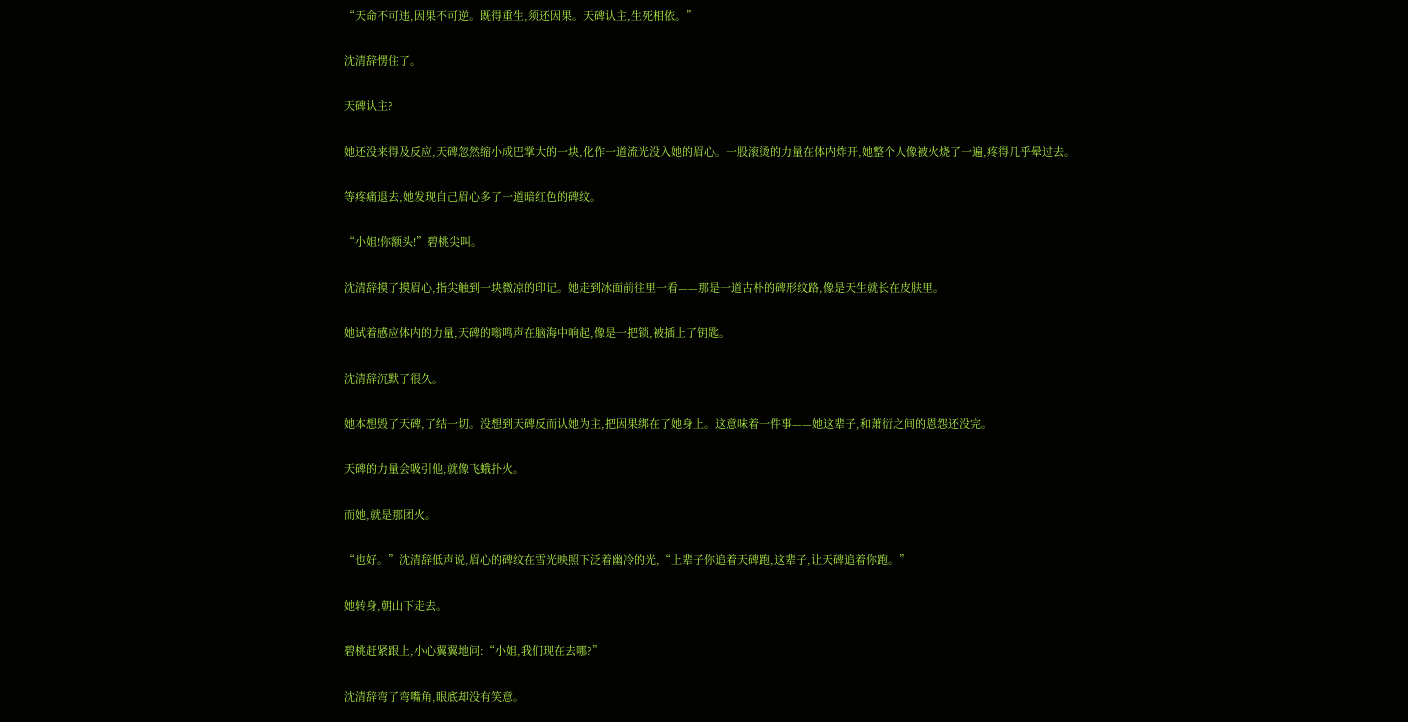“天命不可违,因果不可逆。既得重生,须还因果。天碑认主,生死相依。”

沈清辞愣住了。

天碑认主?

她还没来得及反应,天碑忽然缩小成巴掌大的一块,化作一道流光没入她的眉心。一股滚烫的力量在体内炸开,她整个人像被火烧了一遍,疼得几乎晕过去。

等疼痛退去,她发现自己眉心多了一道暗红色的碑纹。

“小姐!你额头!”碧桃尖叫。

沈清辞摸了摸眉心,指尖触到一块微凉的印记。她走到冰面前往里一看——那是一道古朴的碑形纹路,像是天生就长在皮肤里。

她试着感应体内的力量,天碑的嗡鸣声在脑海中响起,像是一把锁,被插上了钥匙。

沈清辞沉默了很久。

她本想毁了天碑,了结一切。没想到天碑反而认她为主,把因果绑在了她身上。这意味着一件事——她这辈子,和萧衍之间的恩怨还没完。

天碑的力量会吸引他,就像飞蛾扑火。

而她,就是那团火。

“也好。”沈清辞低声说,眉心的碑纹在雪光映照下泛着幽冷的光,“上辈子你追着天碑跑,这辈子,让天碑追着你跑。”

她转身,朝山下走去。

碧桃赶紧跟上,小心翼翼地问:“小姐,我们现在去哪?”

沈清辞弯了弯嘴角,眼底却没有笑意。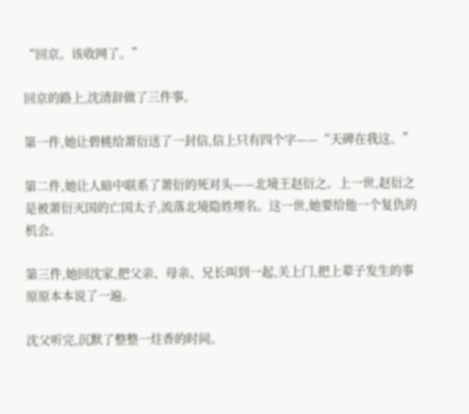“回京。该收网了。”

回京的路上,沈清辞做了三件事。

第一件,她让碧桃给萧衍送了一封信,信上只有四个字——“天碑在我这。”

第二件,她让人暗中联系了萧衍的死对头——北境王赵衍之。上一世,赵衍之是被萧衍灭国的亡国太子,流落北境隐姓埋名。这一世,她要给他一个复仇的机会。

第三件,她回沈家,把父亲、母亲、兄长叫到一起,关上门,把上辈子发生的事原原本本说了一遍。

沈父听完,沉默了整整一炷香的时间。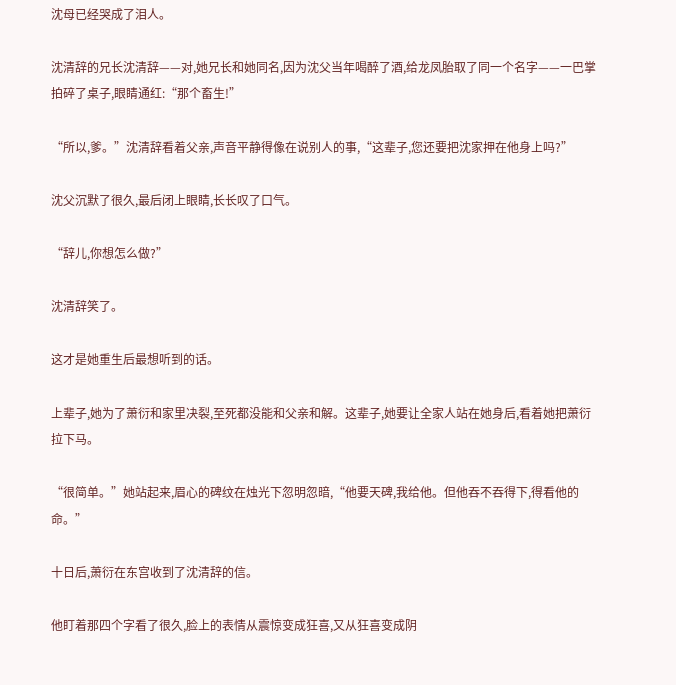沈母已经哭成了泪人。

沈清辞的兄长沈清辞——对,她兄长和她同名,因为沈父当年喝醉了酒,给龙凤胎取了同一个名字——一巴掌拍碎了桌子,眼睛通红:“那个畜生!”

“所以,爹。”沈清辞看着父亲,声音平静得像在说别人的事,“这辈子,您还要把沈家押在他身上吗?”

沈父沉默了很久,最后闭上眼睛,长长叹了口气。

“辞儿,你想怎么做?”

沈清辞笑了。

这才是她重生后最想听到的话。

上辈子,她为了萧衍和家里决裂,至死都没能和父亲和解。这辈子,她要让全家人站在她身后,看着她把萧衍拉下马。

“很简单。”她站起来,眉心的碑纹在烛光下忽明忽暗,“他要天碑,我给他。但他吞不吞得下,得看他的命。”

十日后,萧衍在东宫收到了沈清辞的信。

他盯着那四个字看了很久,脸上的表情从震惊变成狂喜,又从狂喜变成阴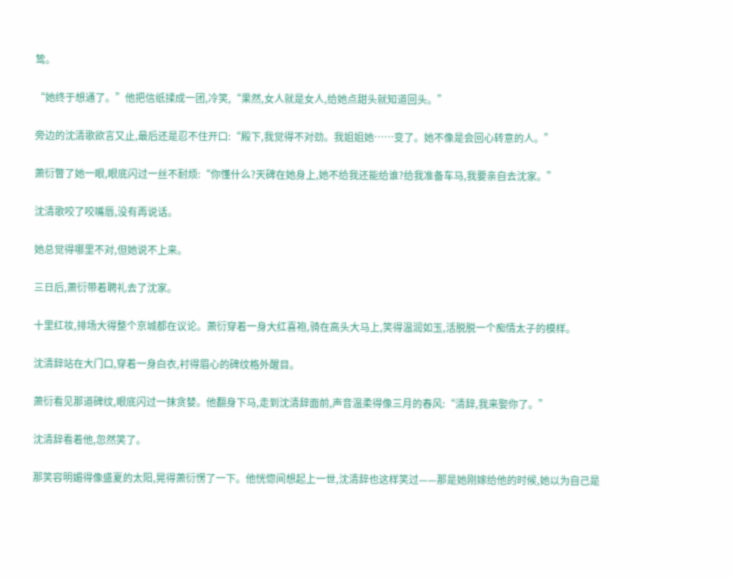鸷。

“她终于想通了。”他把信纸揉成一团,冷笑,“果然,女人就是女人,给她点甜头就知道回头。”

旁边的沈清歌欲言又止,最后还是忍不住开口:“殿下,我觉得不对劲。我姐姐她……变了。她不像是会回心转意的人。”

萧衍瞥了她一眼,眼底闪过一丝不耐烦:“你懂什么?天碑在她身上,她不给我还能给谁?给我准备车马,我要亲自去沈家。”

沈清歌咬了咬嘴唇,没有再说话。

她总觉得哪里不对,但她说不上来。

三日后,萧衍带着聘礼去了沈家。

十里红妆,排场大得整个京城都在议论。萧衍穿着一身大红喜袍,骑在高头大马上,笑得温润如玉,活脱脱一个痴情太子的模样。

沈清辞站在大门口,穿着一身白衣,衬得眉心的碑纹格外醒目。

萧衍看见那道碑纹,眼底闪过一抹贪婪。他翻身下马,走到沈清辞面前,声音温柔得像三月的春风:“清辞,我来娶你了。”

沈清辞看着他,忽然笑了。

那笑容明媚得像盛夏的太阳,晃得萧衍愣了一下。他恍惚间想起上一世,沈清辞也这样笑过——那是她刚嫁给他的时候,她以为自己是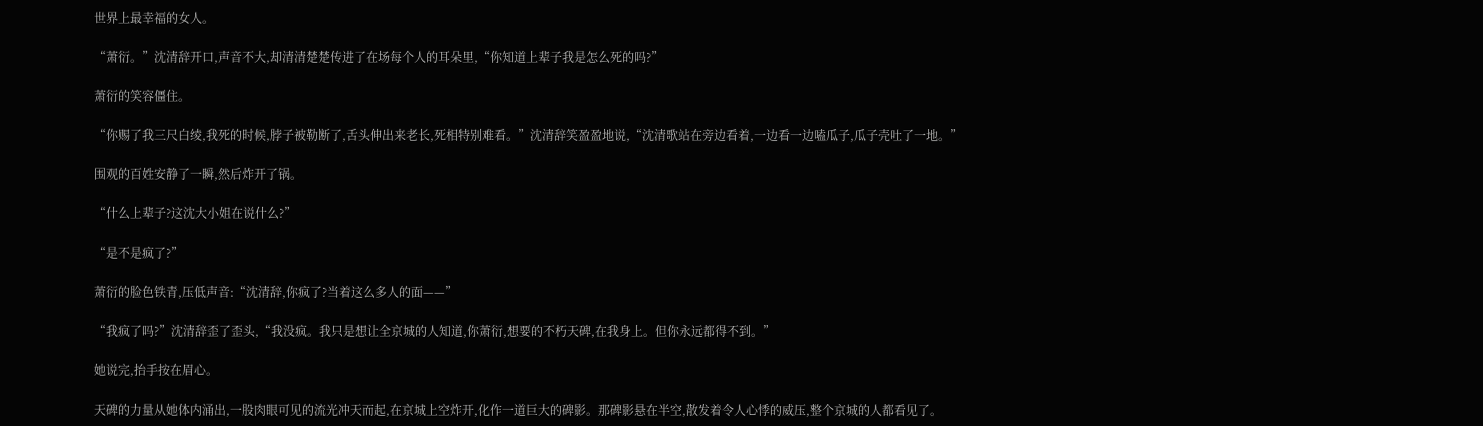世界上最幸福的女人。

“萧衍。”沈清辞开口,声音不大,却清清楚楚传进了在场每个人的耳朵里,“你知道上辈子我是怎么死的吗?”

萧衍的笑容僵住。

“你赐了我三尺白绫,我死的时候,脖子被勒断了,舌头伸出来老长,死相特别难看。”沈清辞笑盈盈地说,“沈清歌站在旁边看着,一边看一边嗑瓜子,瓜子壳吐了一地。”

围观的百姓安静了一瞬,然后炸开了锅。

“什么上辈子?这沈大小姐在说什么?”

“是不是疯了?”

萧衍的脸色铁青,压低声音:“沈清辞,你疯了?当着这么多人的面——”

“我疯了吗?”沈清辞歪了歪头,“我没疯。我只是想让全京城的人知道,你萧衍,想要的不朽天碑,在我身上。但你永远都得不到。”

她说完,抬手按在眉心。

天碑的力量从她体内涌出,一股肉眼可见的流光冲天而起,在京城上空炸开,化作一道巨大的碑影。那碑影悬在半空,散发着令人心悸的威压,整个京城的人都看见了。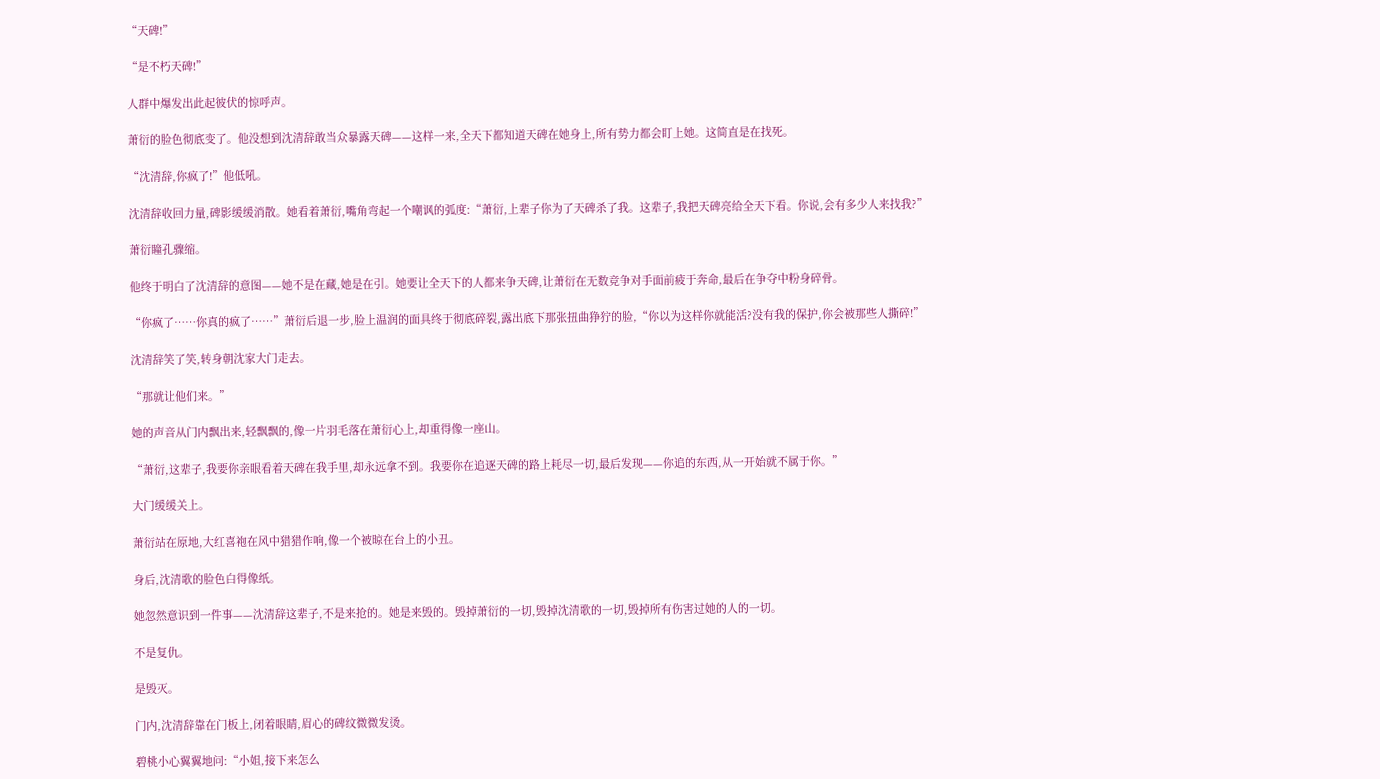“天碑!”

“是不朽天碑!”

人群中爆发出此起彼伏的惊呼声。

萧衍的脸色彻底变了。他没想到沈清辞敢当众暴露天碑——这样一来,全天下都知道天碑在她身上,所有势力都会盯上她。这简直是在找死。

“沈清辞,你疯了!”他低吼。

沈清辞收回力量,碑影缓缓消散。她看着萧衍,嘴角弯起一个嘲讽的弧度:“萧衍,上辈子你为了天碑杀了我。这辈子,我把天碑亮给全天下看。你说,会有多少人来找我?”

萧衍瞳孔骤缩。

他终于明白了沈清辞的意图——她不是在藏,她是在引。她要让全天下的人都来争天碑,让萧衍在无数竞争对手面前疲于奔命,最后在争夺中粉身碎骨。

“你疯了……你真的疯了……”萧衍后退一步,脸上温润的面具终于彻底碎裂,露出底下那张扭曲狰狞的脸,“你以为这样你就能活?没有我的保护,你会被那些人撕碎!”

沈清辞笑了笑,转身朝沈家大门走去。

“那就让他们来。”

她的声音从门内飘出来,轻飘飘的,像一片羽毛落在萧衍心上,却重得像一座山。

“萧衍,这辈子,我要你亲眼看着天碑在我手里,却永远拿不到。我要你在追逐天碑的路上耗尽一切,最后发现——你追的东西,从一开始就不属于你。”

大门缓缓关上。

萧衍站在原地,大红喜袍在风中猎猎作响,像一个被晾在台上的小丑。

身后,沈清歌的脸色白得像纸。

她忽然意识到一件事——沈清辞这辈子,不是来抢的。她是来毁的。毁掉萧衍的一切,毁掉沈清歌的一切,毁掉所有伤害过她的人的一切。

不是复仇。

是毁灭。

门内,沈清辞靠在门板上,闭着眼睛,眉心的碑纹微微发烫。

碧桃小心翼翼地问:“小姐,接下来怎么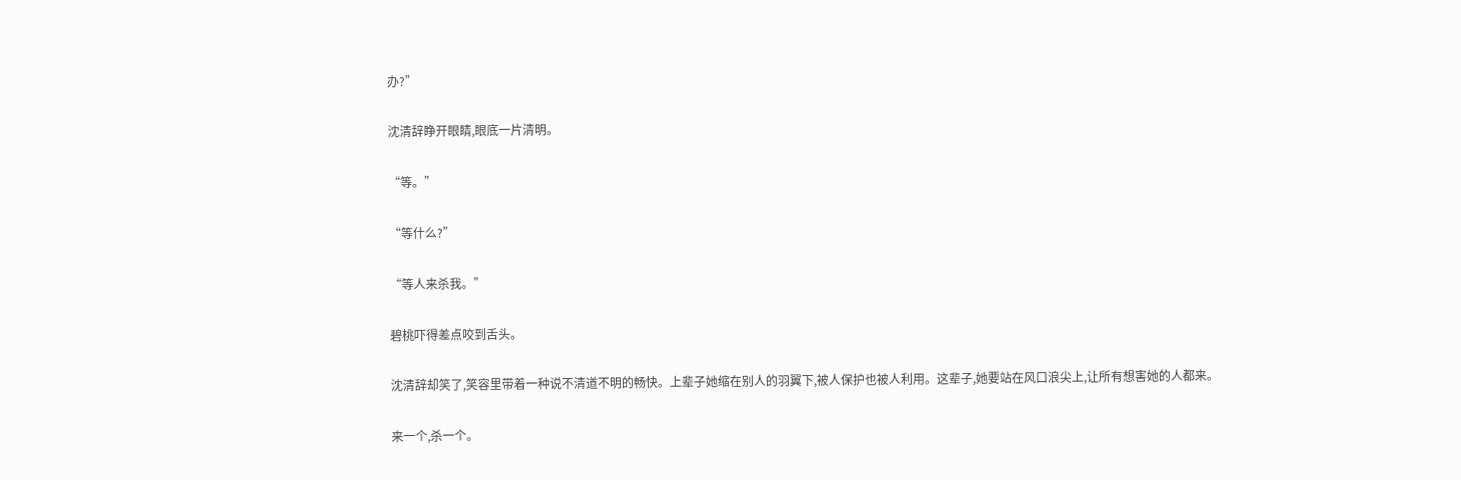办?”

沈清辞睁开眼睛,眼底一片清明。

“等。”

“等什么?”

“等人来杀我。”

碧桃吓得差点咬到舌头。

沈清辞却笑了,笑容里带着一种说不清道不明的畅快。上辈子她缩在别人的羽翼下,被人保护也被人利用。这辈子,她要站在风口浪尖上,让所有想害她的人都来。

来一个,杀一个。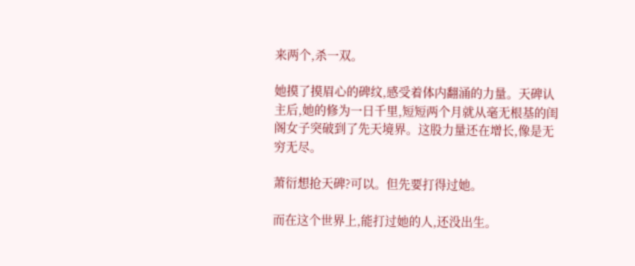来两个,杀一双。

她摸了摸眉心的碑纹,感受着体内翻涌的力量。天碑认主后,她的修为一日千里,短短两个月就从毫无根基的闺阁女子突破到了先天境界。这股力量还在增长,像是无穷无尽。

萧衍想抢天碑?可以。但先要打得过她。

而在这个世界上,能打过她的人,还没出生。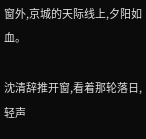窗外,京城的天际线上,夕阳如血。

沈清辞推开窗,看着那轮落日,轻声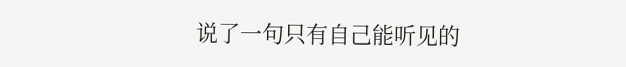说了一句只有自己能听见的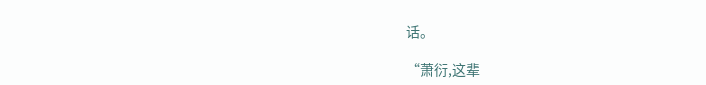话。

“萧衍,这辈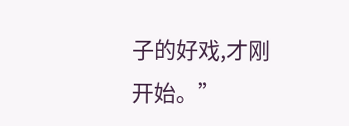子的好戏,才刚开始。”